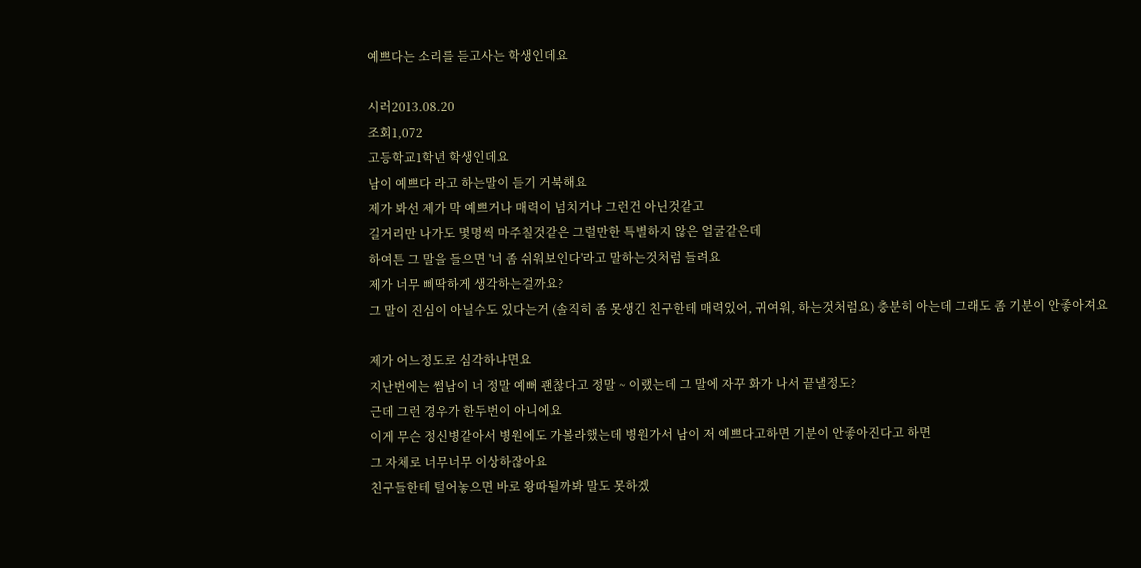예쁘다는 소리를 듣고사는 학생인데요

시러2013.08.20
조회1,072
고등학교1학년 학생인데요
남이 예쁘다 라고 하는말이 듣기 거북해요
제가 봐선 제가 막 예쁘거나 매력이 넘치거나 그런건 아닌것같고
길거리만 나가도 몇명씩 마주칠것같은 그럴만한 특별하지 않은 얼굴같은데
하여튼 그 말을 들으면 '너 좀 쉬워보인다'라고 말하는것처럼 들려요
제가 너무 삐딱하게 생각하는걸까요?
그 말이 진심이 아닐수도 있다는거 (솔직히 좀 못생긴 친구한테 매력있어, 귀여워, 하는것처럼요) 충분히 아는데 그래도 좀 기분이 안좋아져요

제가 어느정도로 심각하냐면요
지난번에는 썸남이 너 정말 예뻐 괜찮다고 정말 ~ 이랬는데 그 말에 자꾸 화가 나서 끝낼정도?
근데 그런 경우가 한두번이 아니에요
이게 무슨 정신병같아서 병원에도 가볼라했는데 병원가서 남이 저 예쁘다고하면 기분이 안좋아진다고 하면
그 자체로 너무너무 이상하잖아요
친구들한테 털어놓으면 바로 왕따될까봐 말도 못하겠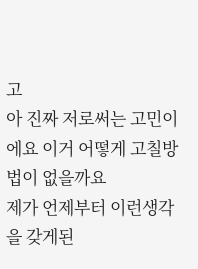고
아 진짜 저로써는 고민이에요 이거 어떻게 고칠방법이 없을까요
제가 언제부터 이런생각을 갖게된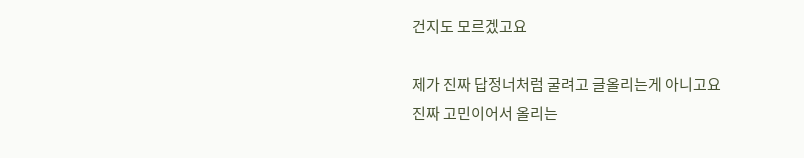건지도 모르겠고요

제가 진짜 답정너처럼 굴려고 글올리는게 아니고요
진짜 고민이어서 올리는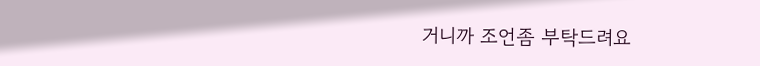거니까 조언좀 부탁드려요